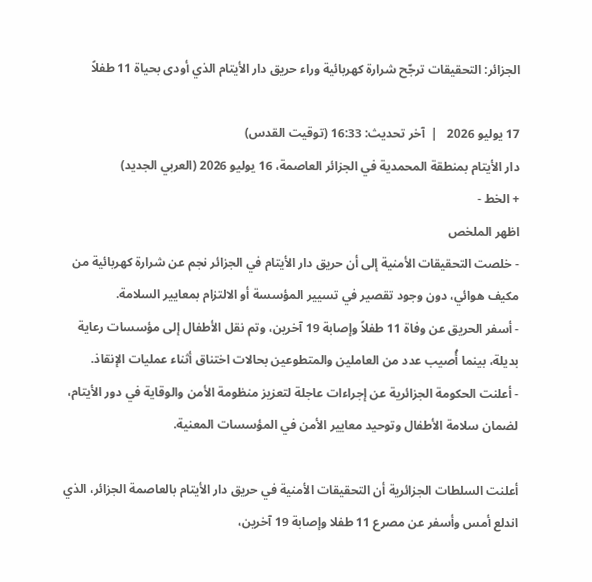الجزائر: التحقيقات ترجّح شرارة كهربائية وراء حريق دار الأيتام الذي أودى بحياة 11 طفلاً

17 يوليو 2026   |  آخر تحديث: 16:33 (توقيت القدس)
دار الأيتام بمنطقة المحمدية في الجزائر العاصمة، 16 يوليو 2026 (العربي الجديد)
+ الخط -
اظهر الملخص
- خلصت التحقيقات الأمنية إلى أن حريق دار الأيتام في الجزائر نجم عن شرارة كهربائية من مكيف هوائي، دون وجود تقصير في تسيير المؤسسة أو الالتزام بمعايير السلامة.
- أسفر الحريق عن وفاة 11 طفلاً وإصابة 19 آخرين، وتم نقل الأطفال إلى مؤسسات رعاية بديلة، بينما أُصيب عدد من العاملين والمتطوعين بحالات اختناق أثناء عمليات الإنقاذ.
- أعلنت الحكومة الجزائرية عن إجراءات عاجلة لتعزيز منظومة الأمن والوقاية في دور الأيتام، لضمان سلامة الأطفال وتوحيد معايير الأمن في المؤسسات المعنية.

أعلنت السلطات الجزائرية أن التحقيقات الأمنية في حريق دار الأيتام بالعاصمة الجزائر، الذي اندلع أمس وأسفر عن مصرع 11 طفلا وإصابة 19 آخرين،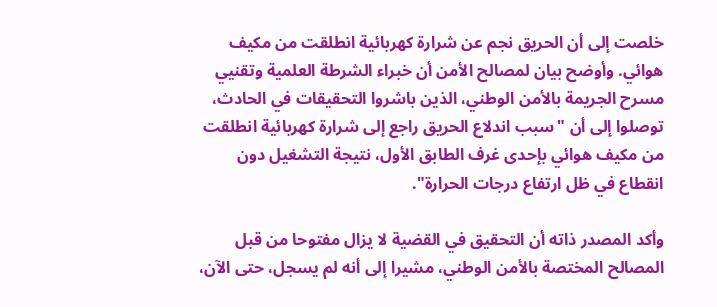خلصت إلى أن الحريق نجم عن شرارة كهربائية انطلقت من مكيف هوائي. وأوضح بيان لمصالح الأمن أن خبراء الشرطة العلمية وتقنيي مسرح الجريمة بالأمن الوطني، الذين باشروا التحقيقات في الحادث، توصلوا إلى أن "سبب اندلاع الحريق راجع إلى شرارة كهربائية انطلقت من مكيف هوائي بإحدى غرف الطابق الأول، نتيجة التشغيل دون انقطاع في ظل ارتفاع درجات الحرارة".

وأكد المصدر ذاته أن التحقيق في القضية لا يزال مفتوحا من قبل المصالح المختصة بالأمن الوطني، مشيرا إلى أنه لم يسجل، حتى الآن،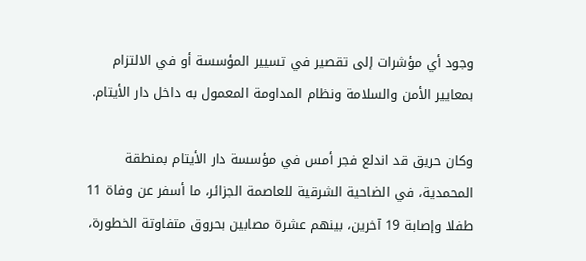وجود أي مؤشرات إلى تقصير في تسيير المؤسسة أو في الالتزام بمعايير الأمن والسلامة ونظام المداومة المعمول به داخل دار الأيتام.

وكان حريق قد اندلع فجر أمس في مؤسسة دار الأيتام بمنطقة المحمدية، في الضاحية الشرقية للعاصمة الجزائر، ما أسفر عن وفاة 11 طفلا وإصابة 19 آخرين، بينهم عشرة مصابين بحروق متفاوتة الخطورة،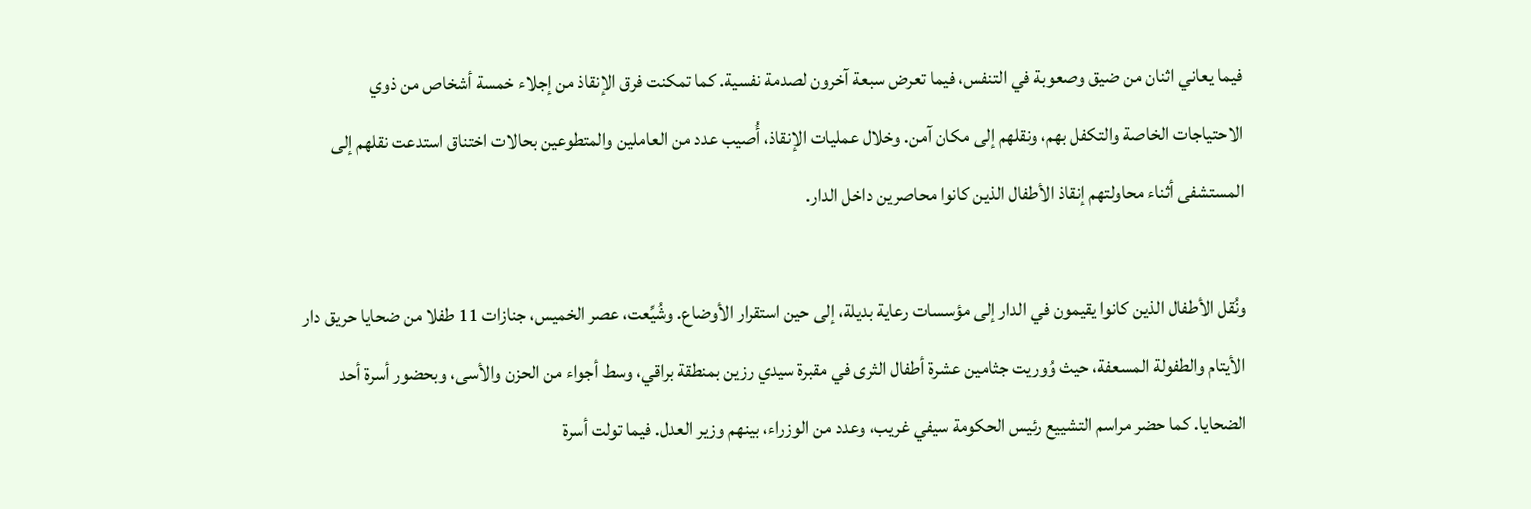فيما يعاني اثنان من ضيق وصعوبة في التنفس، فيما تعرض سبعة آخرون لصدمة نفسية. كما تمكنت فرق الإنقاذ من إجلاء خمسة أشخاص من ذوي الاحتياجات الخاصة والتكفل بهم، ونقلهم إلى مكان آمن. وخلال عمليات الإنقاذ، أُصيب عدد من العاملين والمتطوعين بحالات اختناق استدعت نقلهم إلى المستشفى أثناء محاولتهم إنقاذ الأطفال الذين كانوا محاصرين داخل الدار.

ونُقل الأطفال الذين كانوا يقيمون في الدار إلى مؤسسات رعاية بديلة، إلى حين استقرار الأوضاع. وشُيِّعت، عصر الخميس، جنازات 11 طفلا من ضحايا حريق دار الأيتام والطفولة المسعفة، حيث وُوريت جثامين عشرة أطفال الثرى في مقبرة سيدي رزين بمنطقة براقي، وسط أجواء من الحزن والأسى، وبحضور أسرة أحد الضحايا. كما حضر مراسم التشييع رئيس الحكومة سيفي غريب، وعدد من الوزراء، بينهم وزير العدل. فيما تولت أسرة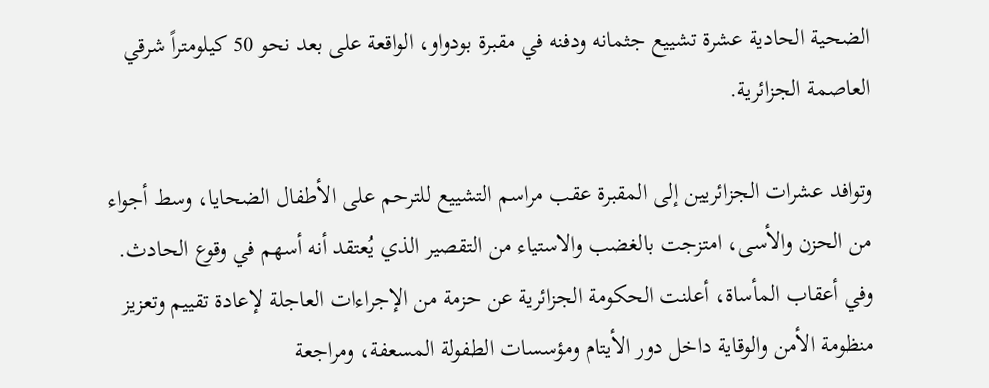الضحية الحادية عشرة تشييع جثمانه ودفنه في مقبرة بودواو، الواقعة على بعد نحو 50 كيلومتراً شرقي العاصمة الجزائرية.

وتوافد عشرات الجزائريين إلى المقبرة عقب مراسم التشييع للترحم على الأطفال الضحايا، وسط أجواء من الحزن والأسى، امتزجت بالغضب والاستياء من التقصير الذي يُعتقد أنه أسهم في وقوع الحادث. وفي أعقاب المأساة، أعلنت الحكومة الجزائرية عن حزمة من الإجراءات العاجلة لإعادة تقييم وتعزيز منظومة الأمن والوقاية داخل دور الأيتام ومؤسسات الطفولة المسعفة، ومراجعة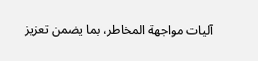آليات مواجهة المخاطر، بما يضمن تعزيز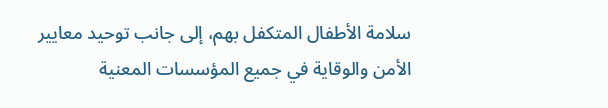سلامة الأطفال المتكفل بهم، إلى جانب توحيد معايير الأمن والوقاية في جميع المؤسسات المعنية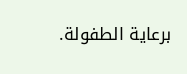برعاية الطفولة.